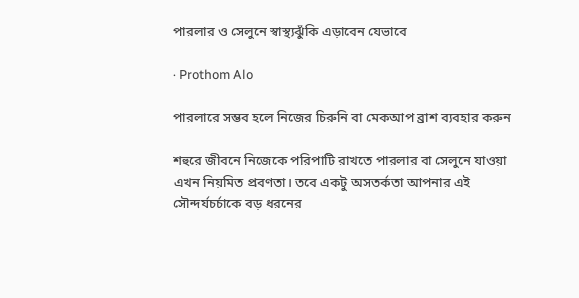পারলার ও সেলুনে স্বাস্থ্যঝুঁকি এড়াবেন যেভাবে

· Prothom Alo

পারলারে সম্ভব হলে নিজের চিরুনি বা মেকআপ ব্রাশ ব্যবহার করুন

শহুরে জীবনে নিজেকে পরিপাটি রাখতে পারলার বা সেলুনে যাওয়া এখন নিয়মিত প্রবণতা। তবে একটু অসতর্কতা আপনার এই সৌন্দর্যচর্চাকে বড় ধরনের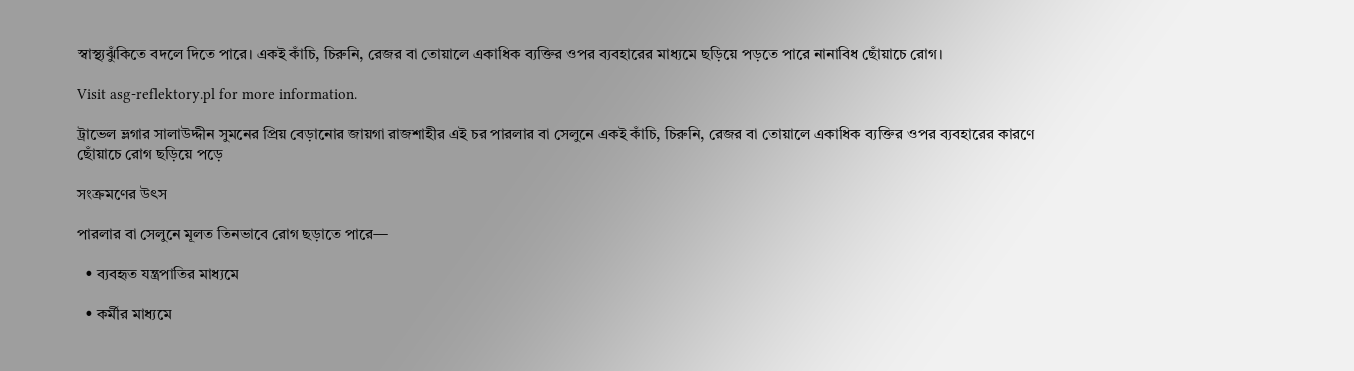স্বাস্থ্যঝুঁকিতে বদলে দিতে পারে। একই কাঁচি, চিরুনি, রেজর বা তোয়ালে একাধিক ব্যক্তির ওপর ব্যবহারের মাধ্যমে ছড়িয়ে পড়তে পারে নানাবিধ ছোঁয়াচে রোগ।

Visit asg-reflektory.pl for more information.

ট্রাভেল ভ্লগার সালাউদ্দীন সুমনের প্রিয় বেড়ানোর জায়গা রাজশাহীর এই চর পারলার বা সেলুনে একই কাঁচি, চিরুনি, রেজর বা তোয়ালে একাধিক ব্যক্তির ওপর ব্যবহারের কারণে ছোঁয়াচে রোগ ছড়িয়ে পড়ে

সংক্রমণের উৎস

পারলার বা সেলুনে মূলত তিনভাবে রোগ ছড়াতে পারে—

  • ব্যবহৃত যন্ত্রপাতির মাধ্যমে

  • কর্মীর মাধ্যমে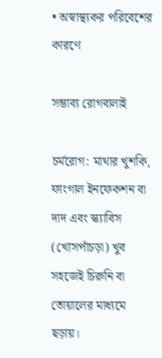• অস্বাস্থ্যকর পরিবেশের কারণে

সম্ভাব্য রোগবালাই

চর্মরোগ: মাথার খুশকি, ফাংগাল ইনফেকশন বা দাদ এবং স্ক্যাবিস (খোসপাঁচড়া) খুব সহজেই চিরুনি বা তোয়ালের মাধ্যমে ছড়ায়।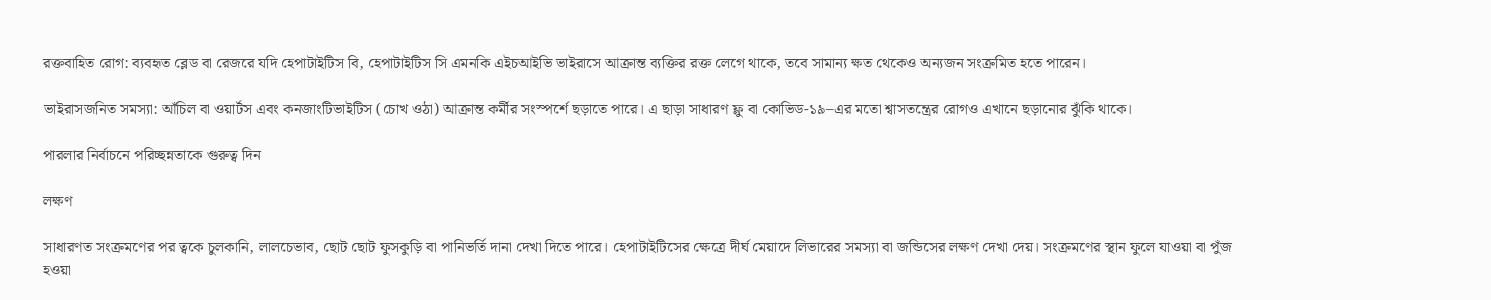রক্তবাহিত রোগ: ব্যবহৃত ব্লেড বা রেজরে যদি হেপাটাইটিস বি, হেপাটাইটিস সি এমনকি এইচআইভি ভাইরাসে আক্রান্ত ব্যক্তির রক্ত লেগে থাকে, তবে সামান্য ক্ষত থেকেও অন্যজন সংক্রমিত হতে পারেন।

ভাইরাসজনিত সমস্যা: আঁচিল বা ওয়ার্টস এবং কনজাংটিভাইটিস (চোখ ওঠা) আক্রান্ত কর্মীর সংস্পর্শে ছড়াতে পারে। এ ছাড়া সাধারণ ফ্লু বা কোভিড-১৯–এর মতো শ্বাসতন্ত্রের রোগও এখানে ছড়ানোর ঝুঁকি থাকে।

পারলার নির্বাচনে পরিচ্ছন্নতাকে গুরুত্ব দিন

লক্ষণ

সাধারণত সংক্রমণের পর ত্বকে চুলকানি, লালচেভাব, ছোট ছোট ফুসকুড়ি বা পানিভর্তি দানা দেখা দিতে পারে। হেপাটাইটিসের ক্ষেত্রে দীর্ঘ মেয়াদে লিভারের সমস্যা বা জন্ডিসের লক্ষণ দেখা দেয়। সংক্রমণের স্থান ফুলে যাওয়া বা পুঁজ হওয়া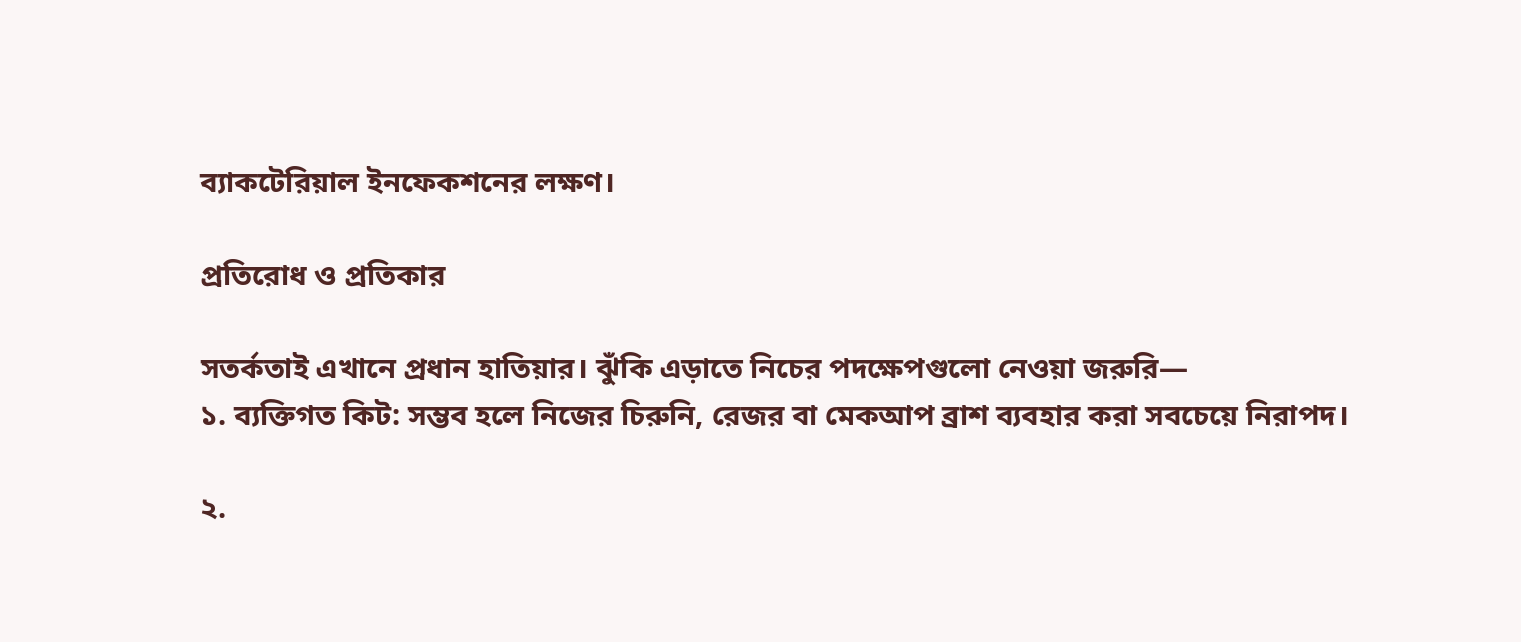ব্যাকটেরিয়াল ইনফেকশনের লক্ষণ।

প্রতিরোধ ও প্রতিকার

সতর্কতাই এখানে প্রধান হাতিয়ার। ঝুঁকি এড়াতে নিচের পদক্ষেপগুলো নেওয়া জরুরি—
১. ব্যক্তিগত কিট: সম্ভব হলে নিজের চিরুনি, রেজর বা মেকআপ ব্রাশ ব্যবহার করা সবচেয়ে নিরাপদ।

২.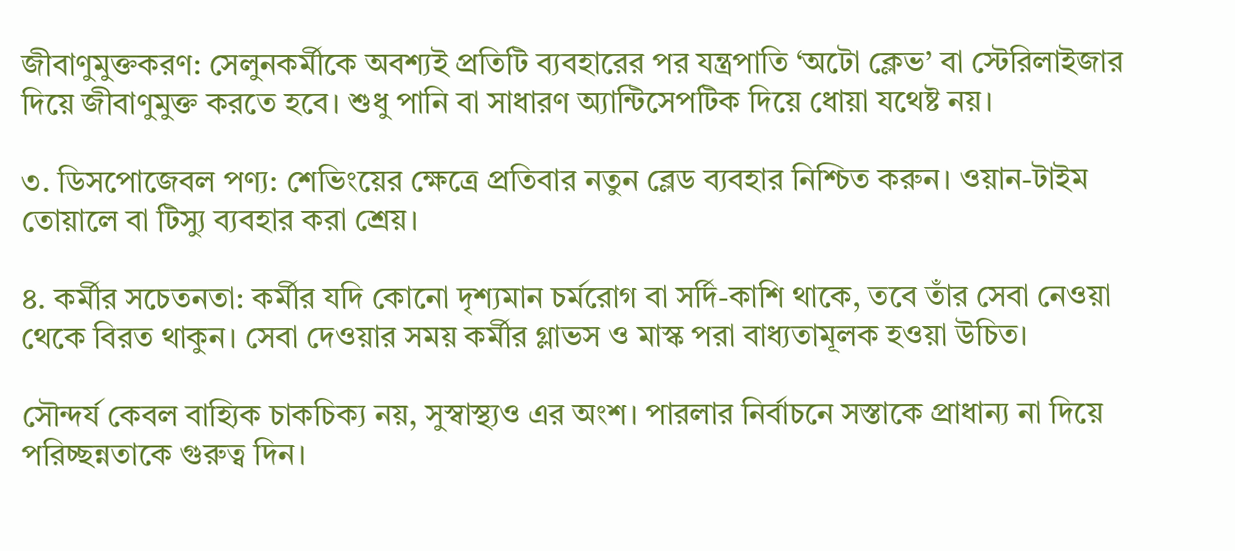জীবাণুমুক্তকরণ: সেলুনকর্মীকে অবশ্যই প্রতিটি ব্যবহারের পর যন্ত্রপাতি ‘অটো ক্লেভ’ বা স্টেরিলাইজার দিয়ে জীবাণুমুক্ত করতে হবে। শুধু পানি বা সাধারণ অ্যান্টিসেপটিক দিয়ে ধোয়া যথেষ্ট নয়।

৩. ডিসপোজেবল পণ্য: শেভিংয়ের ক্ষেত্রে প্রতিবার নতুন ব্লেড ব্যবহার নিশ্চিত করুন। ওয়ান-টাইম তোয়ালে বা টিস্যু ব্যবহার করা শ্রেয়।

৪. কর্মীর সচেতনতা: কর্মীর যদি কোনো দৃশ্যমান চর্মরোগ বা সর্দি-কাশি থাকে, তবে তাঁর সেবা নেওয়া থেকে বিরত থাকুন। সেবা দেওয়ার সময় কর্মীর গ্লাভস ও মাস্ক পরা বাধ্যতামূলক হওয়া উচিত।

সৌন্দর্য কেবল বাহ্যিক চাকচিক্য নয়, সুস্বাস্থ্যও এর অংশ। পারলার নির্বাচনে সস্তাকে প্রাধান্য না দিয়ে পরিচ্ছন্নতাকে গুরুত্ব দিন।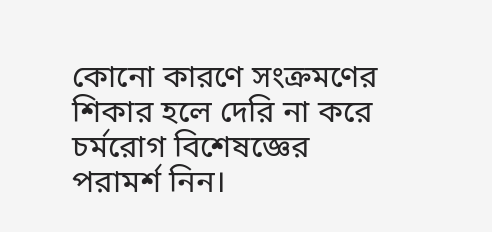কোনো কারণে সংক্রমণের শিকার হলে দেরি না করে চর্মরোগ বিশেষজ্ঞের পরামর্শ নিন।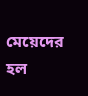মেয়েদের হল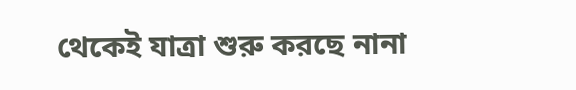থেকেই যাত্রা শুরু করছে নানা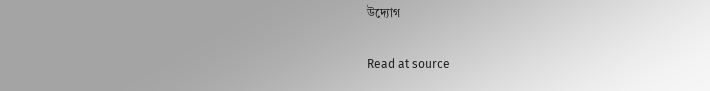উদ্যোগ

Read at source